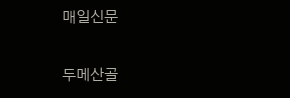매일신문

두메산골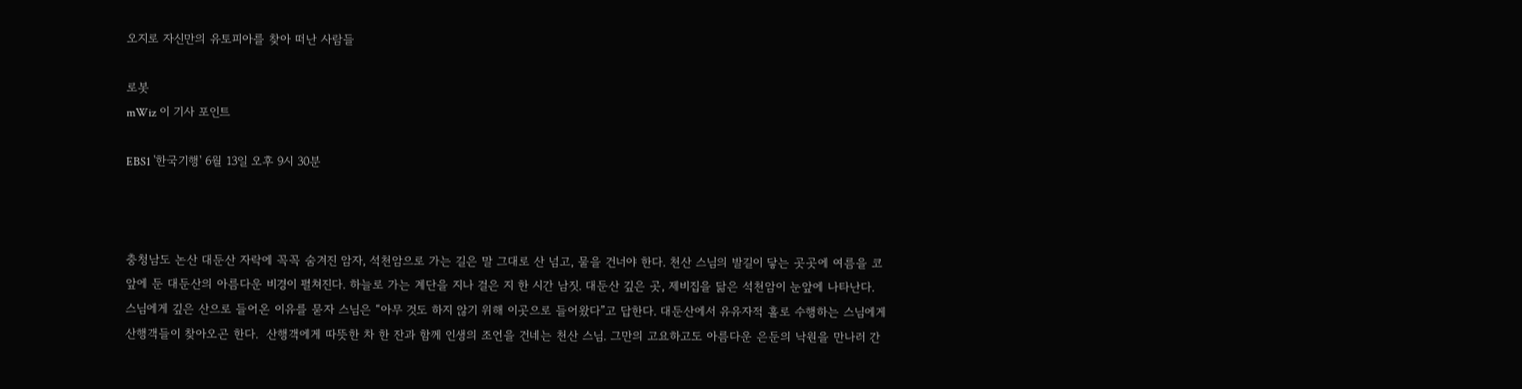오지로 자신만의 유토피아를 찾아 떠난 사람들

로봇
mWiz 이 기사 포인트

EBS1 '한국기행' 6월 13일 오후 9시 30분



충청남도 논산 대둔산 자락에 꼭꼭 숨겨진 암자, 석천암으로 가는 길은 말 그대로 산 넘고, 물을 건너야 한다. 천산 스님의 발길이 닿는 곳곳에 여름을 코 앞에 둔 대둔산의 아름다운 비경이 펼쳐진다. 하늘로 가는 계단을 지나 걸은 지 한 시간 남짓. 대둔산 깊은 곳, 제비집을 닮은 석천암이 눈앞에 나타난다. 스님에게 깊은 산으로 들어온 이유를 묻자 스님은 “아무 것도 하지 않기 위해 이곳으로 들어왔다”고 답한다. 대둔산에서 유유자적 홀로 수행하는 스님에게 산행객들이 찾아오곤 한다.  산행객에게 따뜻한 차 한 잔과 함께 인생의 조언을 건네는 천산 스님. 그만의 고요하고도 아름다운 은둔의 낙원을 만나러 간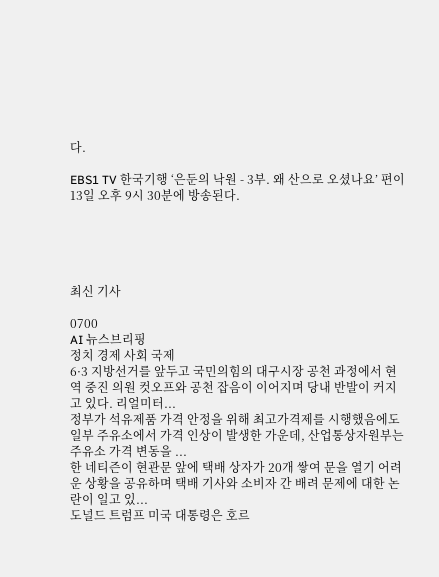다.

EBS1 TV 한국기행 ‘은둔의 낙원 - 3부. 왜 산으로 오셨나요’ 편이 13일 오후 9시 30분에 방송된다.





최신 기사

0700
AI 뉴스브리핑
정치 경제 사회 국제
6·3 지방선거를 앞두고 국민의힘의 대구시장 공천 과정에서 현역 중진 의원 컷오프와 공천 잡음이 이어지며 당내 반발이 커지고 있다. 리얼미터...
정부가 석유제품 가격 안정을 위해 최고가격제를 시행했음에도 일부 주유소에서 가격 인상이 발생한 가운데, 산업통상자원부는 주유소 가격 변동을 ...
한 네티즌이 현관문 앞에 택배 상자가 20개 쌓여 문을 열기 어려운 상황을 공유하며 택배 기사와 소비자 간 배려 문제에 대한 논란이 일고 있...
도널드 트럼프 미국 대통령은 호르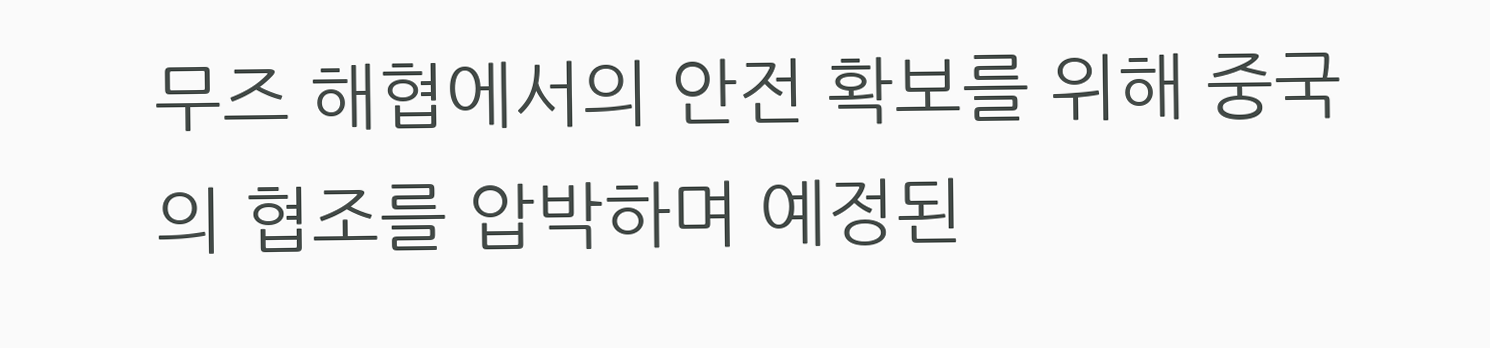무즈 해협에서의 안전 확보를 위해 중국의 협조를 압박하며 예정된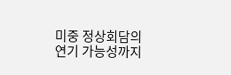미중 정상회담의 연기 가능성까지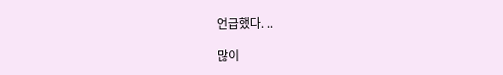언급했다. ..

많이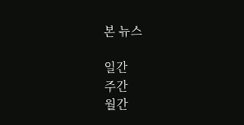본 뉴스

일간
주간
월간